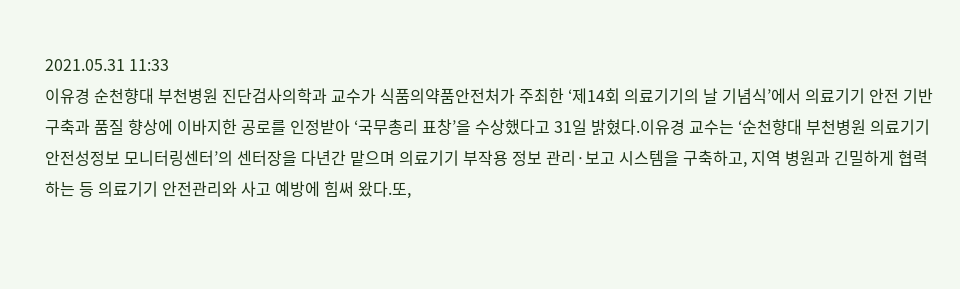2021.05.31 11:33
이유경 순천향대 부천병원 진단검사의학과 교수가 식품의약품안전처가 주최한 ‘제14회 의료기기의 날 기념식’에서 의료기기 안전 기반 구축과 품질 향상에 이바지한 공로를 인정받아 ‘국무총리 표창’을 수상했다고 31일 밝혔다.이유경 교수는 ‘순천향대 부천병원 의료기기 안전성정보 모니터링센터’의 센터장을 다년간 맡으며 의료기기 부작용 정보 관리·보고 시스템을 구축하고, 지역 병원과 긴밀하게 협력하는 등 의료기기 안전관리와 사고 예방에 힘써 왔다.또,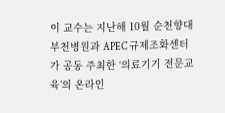이 교수는 지난해 10월 순천향대 부천병원과 APEC 규제조화센터가 공동 주최한 ‘의료기기 전문교육’의 온라인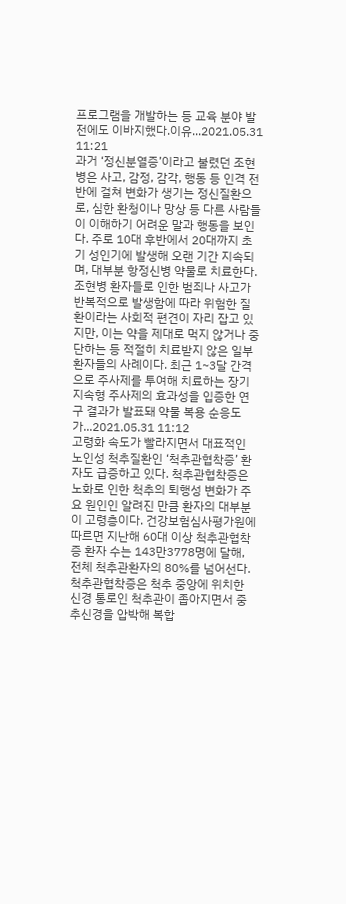프로그램을 개발하는 등 교육 분야 발전에도 이바지했다.이유...2021.05.31 11:21
과거 ‘정신분열증’이라고 불렸던 조현병은 사고, 감정, 감각, 행동 등 인격 전반에 걸쳐 변화가 생기는 정신질환으로, 심한 환청이나 망상 등 다른 사람들이 이해하기 어려운 말과 행동을 보인다. 주로 10대 후반에서 20대까지 초기 성인기에 발생해 오랜 기간 지속되며, 대부분 항정신병 약물로 치료한다.조현병 환자들로 인한 범죄나 사고가 반복적으로 발생함에 따라 위험한 질환이라는 사회적 편견이 자리 잡고 있지만, 이는 약을 제대로 먹지 않거나 중단하는 등 적절히 치료받지 않은 일부 환자들의 사례이다. 최근 1~3달 간격으로 주사제를 투여해 치료하는 장기 지속형 주사제의 효과성을 입증한 연구 결과가 발표돼 약물 복용 순응도가...2021.05.31 11:12
고령화 속도가 빨라지면서 대표적인 노인성 척추질환인 ‘척추관협착증’ 환자도 급증하고 있다. 척추관협착증은 노화로 인한 척추의 퇴행성 변화가 주요 원인인 알려진 만큼 환자의 대부분이 고령층이다. 건강보험심사평가원에 따르면 지난해 60대 이상 척추관협착증 환자 수는 143만3778명에 달해, 전체 척추관환자의 80%를 넘어선다.척추관협착증은 척추 중앙에 위치한 신경 통로인 척추관이 좁아지면서 중추신경을 압박해 복합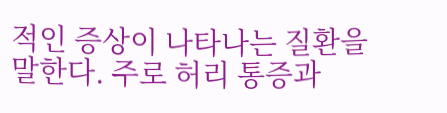적인 증상이 나타나는 질환을 말한다. 주로 허리 통증과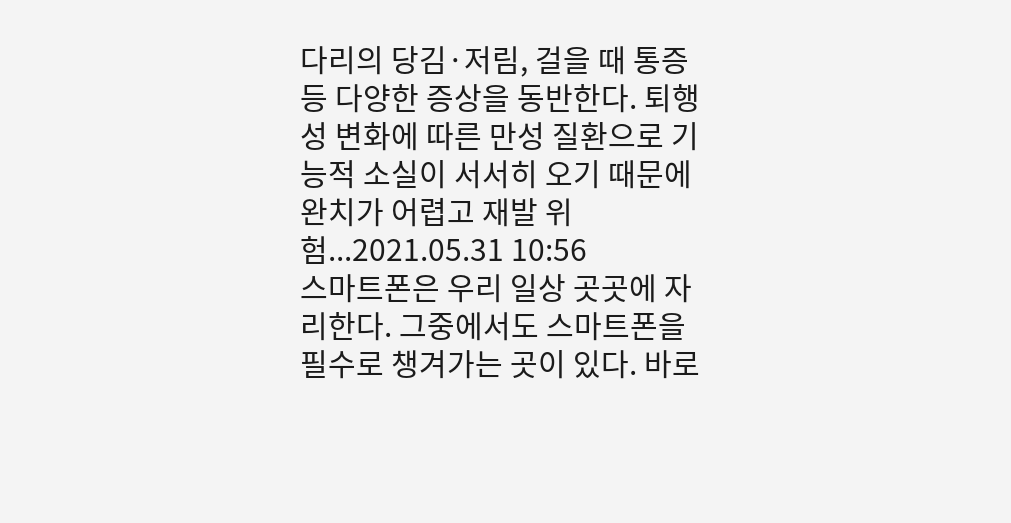다리의 당김·저림, 걸을 때 통증 등 다양한 증상을 동반한다. 퇴행성 변화에 따른 만성 질환으로 기능적 소실이 서서히 오기 때문에 완치가 어렵고 재발 위험...2021.05.31 10:56
스마트폰은 우리 일상 곳곳에 자리한다. 그중에서도 스마트폰을 필수로 챙겨가는 곳이 있다. 바로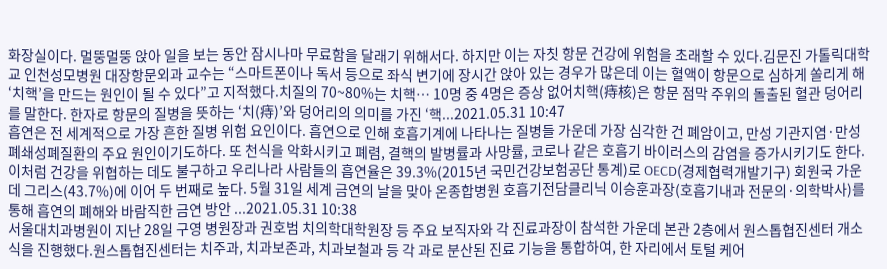화장실이다. 멀뚱멀뚱 앉아 일을 보는 동안 잠시나마 무료함을 달래기 위해서다. 하지만 이는 자칫 항문 건강에 위험을 초래할 수 있다.김문진 가톨릭대학교 인천성모병원 대장항문외과 교수는 “스마트폰이나 독서 등으로 좌식 변기에 장시간 앉아 있는 경우가 많은데 이는 혈액이 항문으로 심하게 쏠리게 해 ‘치핵’을 만드는 원인이 될 수 있다”고 지적했다.치질의 70~80%는 치핵… 10명 중 4명은 증상 없어치핵(痔核)은 항문 점막 주위의 돌출된 혈관 덩어리를 말한다. 한자로 항문의 질병을 뜻하는 ‘치(痔)’와 덩어리의 의미를 가진 ‘핵...2021.05.31 10:47
흡연은 전 세계적으로 가장 흔한 질병 위험 요인이다. 흡연으로 인해 호흡기계에 나타나는 질병들 가운데 가장 심각한 건 폐암이고, 만성 기관지염·만성폐쇄성폐질환의 주요 원인이기도하다. 또 천식을 악화시키고 폐렴, 결핵의 발병률과 사망률, 코로나 같은 호흡기 바이러스의 감염을 증가시키기도 한다.이처럼 건강을 위협하는 데도 불구하고 우리나라 사람들의 흡연율은 39.3%(2015년 국민건강보험공단 통계)로 OECD(경제협력개발기구) 회원국 가운데 그리스(43.7%)에 이어 두 번째로 높다. 5월 31일 세계 금연의 날을 맞아 온종합병원 호흡기전담클리닉 이승훈과장(호흡기내과 전문의·의학박사)를 통해 흡연의 폐해와 바람직한 금연 방안 ...2021.05.31 10:38
서울대치과병원이 지난 28일 구영 병원장과 권호범 치의학대학원장 등 주요 보직자와 각 진료과장이 참석한 가운데 본관 2층에서 원스톱협진센터 개소식을 진행했다.원스톱협진센터는 치주과, 치과보존과, 치과보철과 등 각 과로 분산된 진료 기능을 통합하여, 한 자리에서 토털 케어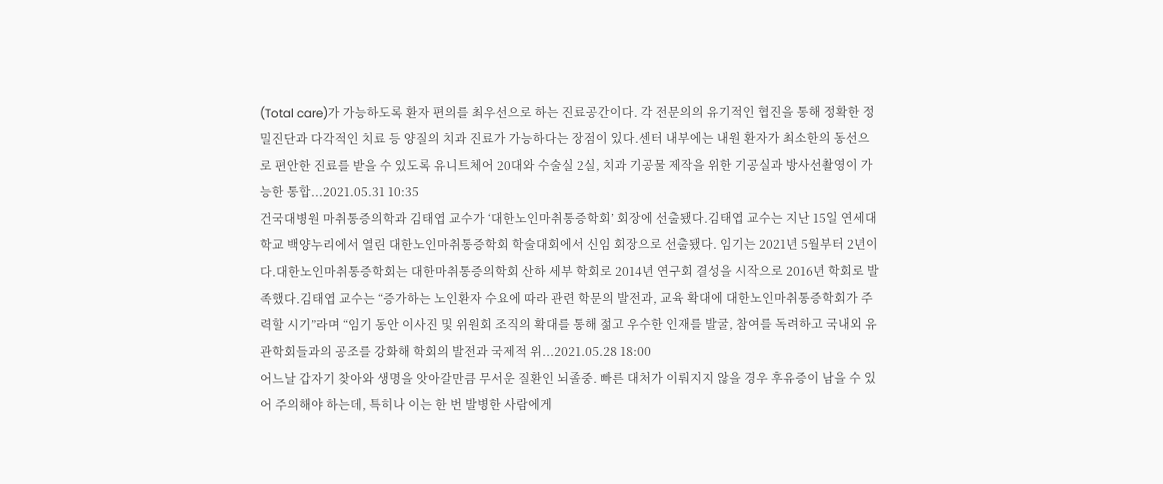(Total care)가 가능하도록 환자 편의를 최우선으로 하는 진료공간이다. 각 전문의의 유기적인 협진을 통해 정확한 정밀진단과 다각적인 치료 등 양질의 치과 진료가 가능하다는 장점이 있다.센터 내부에는 내원 환자가 최소한의 동선으로 편안한 진료를 받을 수 있도록 유니트체어 20대와 수술실 2실, 치과 기공물 제작을 위한 기공실과 방사선촬영이 가능한 통합...2021.05.31 10:35
건국대병원 마취통증의학과 김태엽 교수가 ‘대한노인마취통증학회’ 회장에 선출됐다.김태엽 교수는 지난 15일 연세대학교 백양누리에서 열린 대한노인마취통증학회 학술대회에서 신임 회장으로 선출됐다. 임기는 2021년 5월부터 2년이다.대한노인마취통증학회는 대한마취통증의학회 산하 세부 학회로 2014년 연구회 결성을 시작으로 2016년 학회로 발족했다.김태엽 교수는 “증가하는 노인환자 수요에 따라 관련 학문의 발전과, 교육 확대에 대한노인마취통증학회가 주력할 시기”라며 “임기 동안 이사진 및 위원회 조직의 확대를 통해 젊고 우수한 인재를 발굴, 참여를 독려하고 국내외 유관학회들과의 공조를 강화해 학회의 발전과 국제적 위...2021.05.28 18:00
어느날 갑자기 찾아와 생명을 앗아갈만큼 무서운 질환인 뇌졸중. 빠른 대처가 이뤄지지 않을 경우 후유증이 남을 수 있어 주의해야 하는데, 특히나 이는 한 번 발병한 사람에게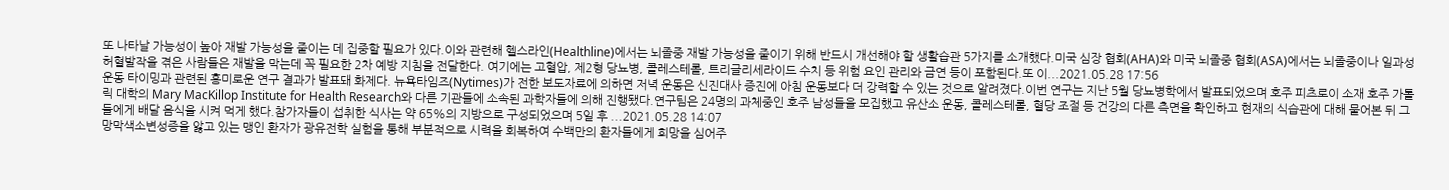또 나타날 가능성이 높아 재발 가능성을 줄이는 데 집중할 필요가 있다.이와 관련해 헬스라인(Healthline)에서는 뇌졸중 재발 가능성을 줄이기 위해 반드시 개선해야 할 생활습관 5가지를 소개했다.미국 심장 협회(AHA)와 미국 뇌졸중 협회(ASA)에서는 뇌졸중이나 일과성허혈발작을 겪은 사람들은 재발을 막는데 꼭 필요한 2차 예방 지침을 전달한다. 여기에는 고혈압, 제2형 당뇨병, 콜레스테롤, 트리글리세라이드 수치 등 위험 요인 관리와 금연 등이 포함된다.또 이...2021.05.28 17:56
운동 타이밍과 관련된 흥미로운 연구 결과가 발표돼 화제다. 뉴욕타임즈(Nytimes)가 전한 보도자료에 의하면 저녁 운동은 신진대사 증진에 아침 운동보다 더 강력할 수 있는 것으로 알려졌다.이번 연구는 지난 5월 당뇨병학에서 발표되었으며 호주 피츠로이 소재 호주 가톨릭 대학의 Mary MacKillop Institute for Health Research와 다른 기관들에 소속된 과학자들에 의해 진행됐다.연구팀은 24명의 과체중인 호주 남성들을 모집했고 유산소 운동, 콜레스테롤, 혈당 조절 등 건강의 다른 측면을 확인하고 현재의 식습관에 대해 물어본 뒤 그들에게 배달 음식을 시켜 먹게 했다.참가자들이 섭취한 식사는 약 65%의 지방으로 구성되었으며 5일 후 ...2021.05.28 14:07
망막색소변성증을 앓고 있는 맹인 환자가 광유전학 실험을 통해 부분적으로 시력을 회복하여 수백만의 환자들에게 희망을 심어주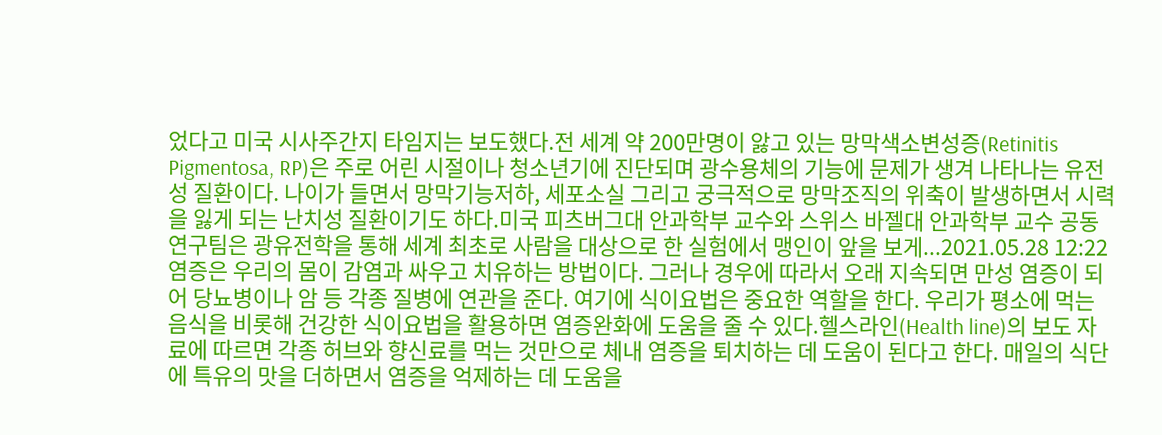었다고 미국 시사주간지 타임지는 보도했다.전 세계 약 200만명이 앓고 있는 망막색소변성증(Retinitis Pigmentosa, RP)은 주로 어린 시절이나 청소년기에 진단되며 광수용체의 기능에 문제가 생겨 나타나는 유전성 질환이다. 나이가 들면서 망막기능저하, 세포소실 그리고 궁극적으로 망막조직의 위축이 발생하면서 시력을 잃게 되는 난치성 질환이기도 하다.미국 피츠버그대 안과학부 교수와 스위스 바젤대 안과학부 교수 공동연구팀은 광유전학을 통해 세계 최초로 사람을 대상으로 한 실험에서 맹인이 앞을 보게...2021.05.28 12:22
염증은 우리의 몸이 감염과 싸우고 치유하는 방법이다. 그러나 경우에 따라서 오래 지속되면 만성 염증이 되어 당뇨병이나 암 등 각종 질병에 연관을 준다. 여기에 식이요법은 중요한 역할을 한다. 우리가 평소에 먹는 음식을 비롯해 건강한 식이요법을 활용하면 염증완화에 도움을 줄 수 있다.헬스라인(Health line)의 보도 자료에 따르면 각종 허브와 향신료를 먹는 것만으로 체내 염증을 퇴치하는 데 도움이 된다고 한다. 매일의 식단에 특유의 맛을 더하면서 염증을 억제하는 데 도움을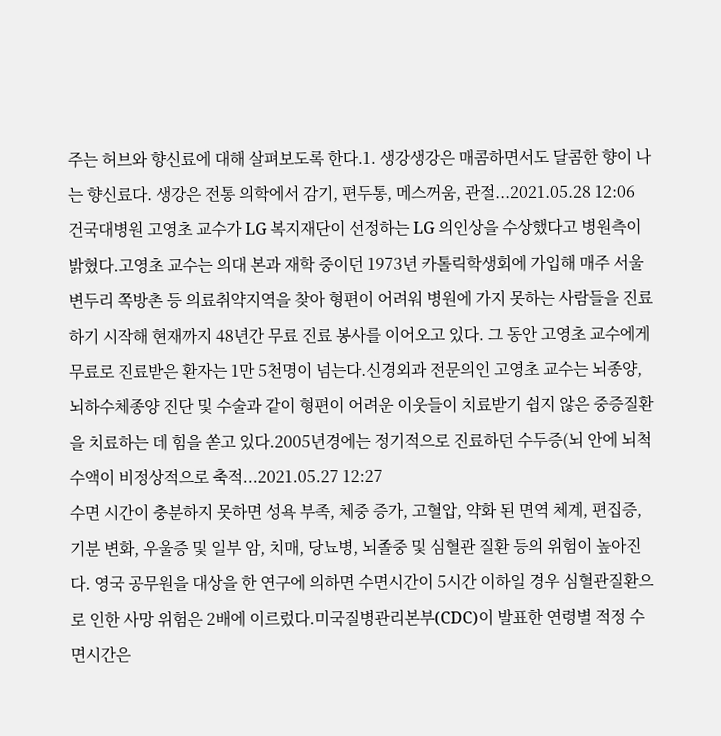주는 허브와 향신료에 대해 살펴보도록 한다.1. 생강생강은 매콤하면서도 달콤한 향이 나는 향신료다. 생강은 전통 의학에서 감기, 편두통, 메스꺼움, 관절...2021.05.28 12:06
건국대병원 고영초 교수가 LG 복지재단이 선정하는 LG 의인상을 수상했다고 병원측이 밝혔다.고영초 교수는 의대 본과 재학 중이던 1973년 카톨릭학생회에 가입해 매주 서울 변두리 쪽방촌 등 의료취약지역을 찾아 형편이 어려워 병원에 가지 못하는 사람들을 진료하기 시작해 현재까지 48년간 무료 진료 봉사를 이어오고 있다. 그 동안 고영초 교수에게 무료로 진료받은 환자는 1만 5천명이 넘는다.신경외과 전문의인 고영초 교수는 뇌종양, 뇌하수체종양 진단 및 수술과 같이 형편이 어려운 이웃들이 치료받기 쉽지 않은 중증질환을 치료하는 데 힘을 쏟고 있다.2005년경에는 정기적으로 진료하던 수두증(뇌 안에 뇌척수액이 비정상적으로 축적...2021.05.27 12:27
수면 시간이 충분하지 못하면 성욕 부족, 체중 증가, 고혈압, 약화 된 면역 체계, 편집증, 기분 변화, 우울증 및 일부 암, 치매, 당뇨병, 뇌졸중 및 심혈관 질환 등의 위험이 높아진다. 영국 공무원을 대상을 한 연구에 의하면 수면시간이 5시간 이하일 경우 심혈관질환으로 인한 사망 위험은 2배에 이르렀다.미국질병관리본부(CDC)이 발표한 연령별 적정 수면시간은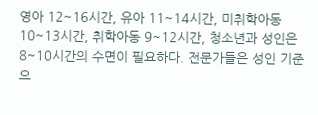영아 12~16시간, 유아 11~14시간, 미취학아동 10~13시간, 취학아동 9~12시간, 청소년과 성인은 8~10시간의 수면이 필요하다. 전문가들은 성인 기준으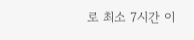로 최소 7시간 이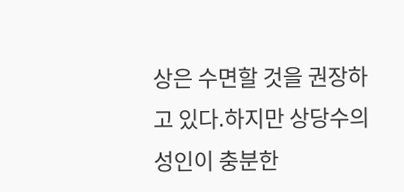상은 수면할 것을 권장하고 있다.하지만 상당수의 성인이 충분한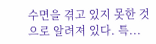수면을 겪고 있지 못한 것으로 알려져 있다. 특...